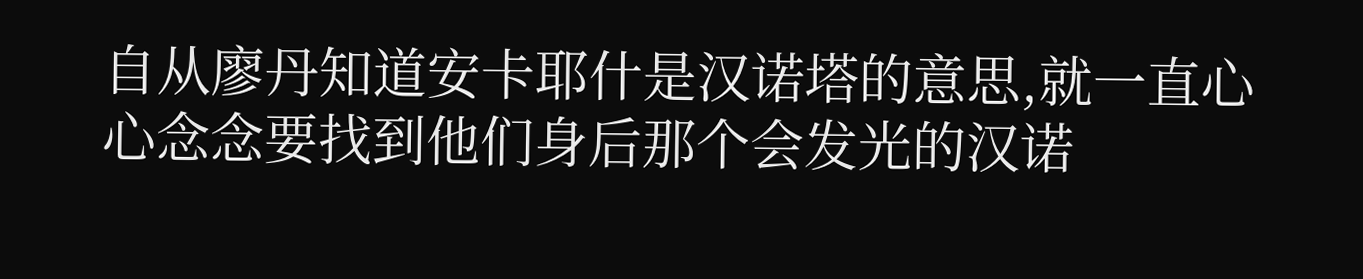自从廖丹知道安卡耶什是汉诺塔的意思,就一直心心念念要找到他们身后那个会发光的汉诺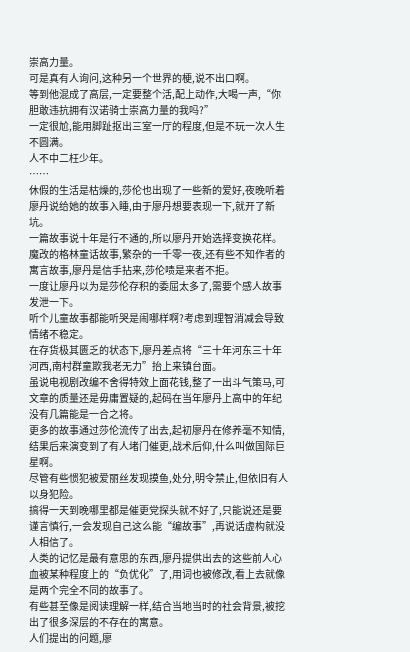崇高力量。
可是真有人询问,这种另一个世界的梗,说不出口啊。
等到他混成了高层,一定要整个活,配上动作,大喝一声,“你胆敢违抗拥有汉诺骑士崇高力量的我吗?”
一定很尬,能用脚趾抠出三室一厅的程度,但是不玩一次人生不圆满。
人不中二枉少年。
……
休假的生活是枯燥的,莎伦也出现了一些新的爱好,夜晚听着廖丹说给她的故事入睡,由于廖丹想要表现一下,就开了新坑。
一篇故事说十年是行不通的,所以廖丹开始选择变换花样。
魔改的格林童话故事,繁杂的一千零一夜,还有些不知作者的寓言故事,廖丹是信手拈来,莎伦啧是来者不拒。
一度让廖丹以为是莎伦存积的委屈太多了,需要个感人故事发泄一下。
听个儿童故事都能听哭是闹哪样啊?考虑到理智消减会导致情绪不稳定。
在存货极其匮乏的状态下,廖丹差点将“三十年河东三十年河西,南村群童欺我老无力”抬上来镇台面。
虽说电视剧改编不舍得特效上面花钱,整了一出斗气策马,可文章的质量还是毋庸置疑的,起码在当年廖丹上高中的年纪没有几篇能是一合之将。
更多的故事通过莎伦流传了出去,起初廖丹在修养毫不知情,结果后来演变到了有人堵门催更,战术后仰,什么叫做国际巨星啊。
尽管有些惯犯被爱丽丝发现摸鱼,处分,明令禁止,但依旧有人以身犯险。
搞得一天到晚哪里都是催更党探头就不好了,只能说还是要谨言慎行,一会发现自己这么能“编故事”,再说话虚构就没人相信了。
人类的记忆是最有意思的东西,廖丹提供出去的这些前人心血被某种程度上的“负优化”了,用词也被修改,看上去就像是两个完全不同的故事了。
有些甚至像是阅读理解一样,结合当地当时的社会背景,被挖出了很多深层的不存在的寓意。
人们提出的问题,廖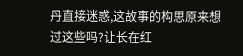丹直接迷惑,这故事的构思原来想过这些吗?让长在红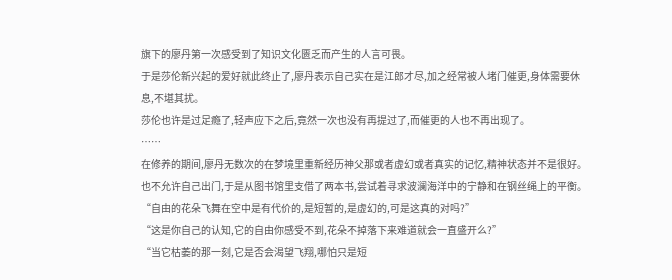旗下的廖丹第一次感受到了知识文化匮乏而产生的人言可畏。
于是莎伦新兴起的爱好就此终止了,廖丹表示自己实在是江郎才尽,加之经常被人堵门催更,身体需要休息,不堪其扰。
莎伦也许是过足瘾了,轻声应下之后,竟然一次也没有再提过了,而催更的人也不再出现了。
……
在修养的期间,廖丹无数次的在梦境里重新经历神父那或者虚幻或者真实的记忆,精神状态并不是很好。
也不允许自己出门,于是从图书馆里支借了两本书,尝试着寻求波澜海洋中的宁静和在钢丝绳上的平衡。
“自由的花朵飞舞在空中是有代价的,是短暂的,是虚幻的,可是这真的对吗?”
“这是你自己的认知,它的自由你感受不到,花朵不掉落下来难道就会一直盛开么?”
“当它枯萎的那一刻,它是否会渴望飞翔,哪怕只是短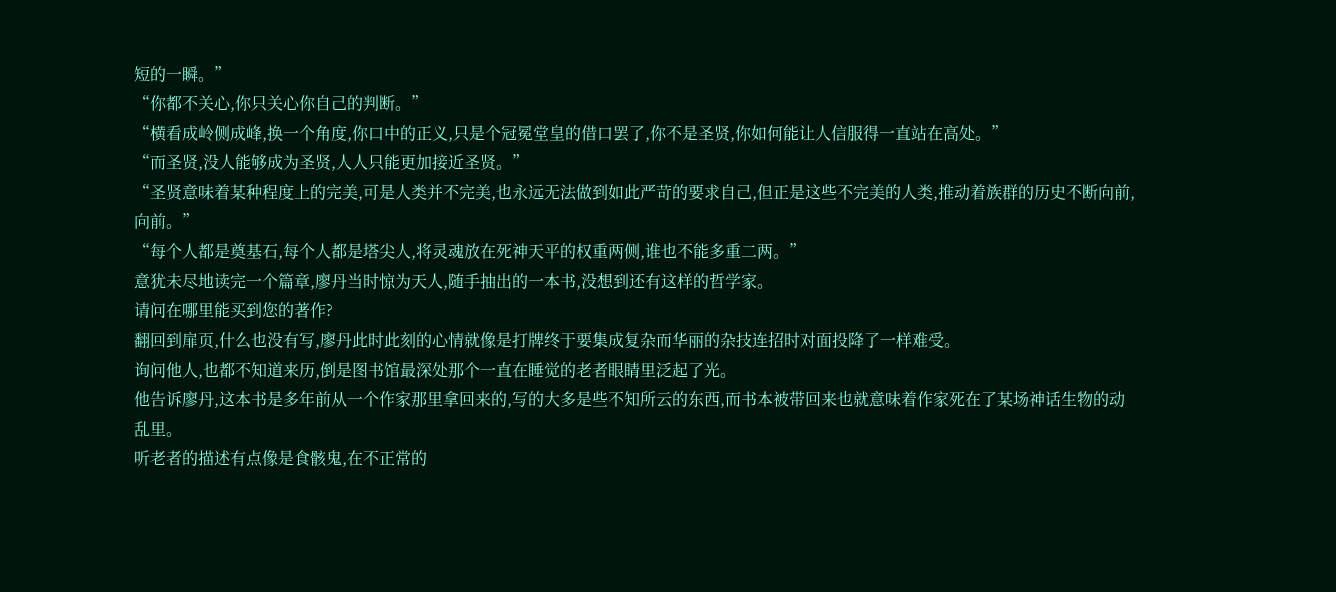短的一瞬。”
“你都不关心,你只关心你自己的判断。”
“横看成岭侧成峰,换一个角度,你口中的正义,只是个冠冕堂皇的借口罢了,你不是圣贤,你如何能让人信服得一直站在高处。”
“而圣贤,没人能够成为圣贤,人人只能更加接近圣贤。”
“圣贤意味着某种程度上的完美,可是人类并不完美,也永远无法做到如此严苛的要求自己,但正是这些不完美的人类,推动着族群的历史不断向前,向前。”
“每个人都是奠基石,每个人都是塔尖人,将灵魂放在死神天平的权重两侧,谁也不能多重二两。”
意犹未尽地读完一个篇章,廖丹当时惊为天人,随手抽出的一本书,没想到还有这样的哲学家。
请问在哪里能买到您的著作?
翻回到扉页,什么也没有写,廖丹此时此刻的心情就像是打牌终于要集成复杂而华丽的杂技连招时对面投降了一样难受。
询问他人,也都不知道来历,倒是图书馆最深处那个一直在睡觉的老者眼睛里泛起了光。
他告诉廖丹,这本书是多年前从一个作家那里拿回来的,写的大多是些不知所云的东西,而书本被带回来也就意味着作家死在了某场神话生物的动乱里。
听老者的描述有点像是食骸鬼,在不正常的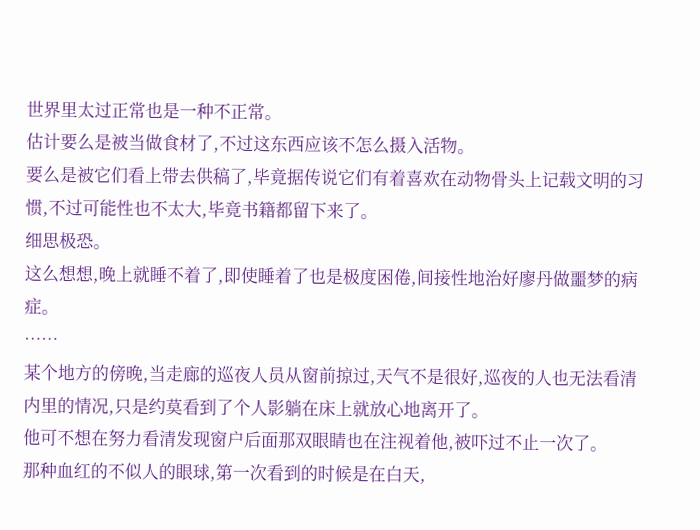世界里太过正常也是一种不正常。
估计要么是被当做食材了,不过这东西应该不怎么摄入活物。
要么是被它们看上带去供稿了,毕竟据传说它们有着喜欢在动物骨头上记载文明的习惯,不过可能性也不太大,毕竟书籍都留下来了。
细思极恐。
这么想想,晚上就睡不着了,即使睡着了也是极度困倦,间接性地治好廖丹做噩梦的病症。
……
某个地方的傍晚,当走廊的巡夜人员从窗前掠过,天气不是很好,巡夜的人也无法看清内里的情况,只是约莫看到了个人影躺在床上就放心地离开了。
他可不想在努力看清发现窗户后面那双眼睛也在注视着他,被吓过不止一次了。
那种血红的不似人的眼球,第一次看到的时候是在白天,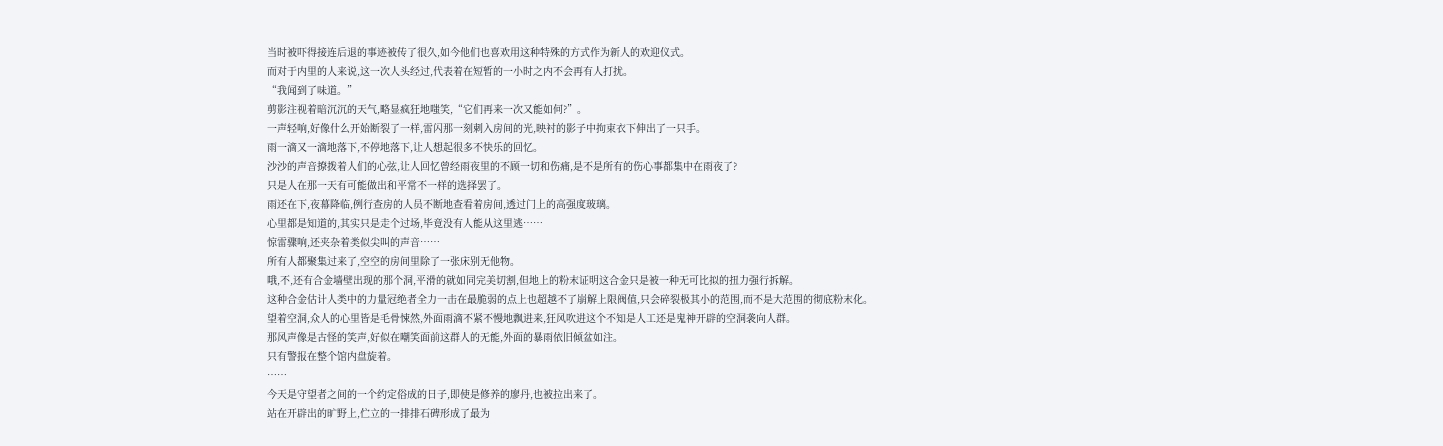当时被吓得接连后退的事迹被传了很久,如今他们也喜欢用这种特殊的方式作为新人的欢迎仪式。
而对于内里的人来说,这一次人头经过,代表着在短暂的一小时之内不会再有人打扰。
“我闻到了味道。”
剪影注视着暗沉沉的天气,略显疯狂地嗤笑,“它们再来一次又能如何?”。
一声轻响,好像什么开始断裂了一样,雷闪那一刻刺入房间的光,映衬的影子中拘束衣下伸出了一只手。
雨一滴又一滴地落下,不停地落下,让人想起很多不快乐的回忆。
沙沙的声音撩拨着人们的心弦,让人回忆曾经雨夜里的不顾一切和伤痛,是不是所有的伤心事都集中在雨夜了?
只是人在那一天有可能做出和平常不一样的选择罢了。
雨还在下,夜幕降临,例行查房的人员不断地查看着房间,透过门上的高强度玻璃。
心里都是知道的,其实只是走个过场,毕竟没有人能从这里逃……
惊雷骤响,还夹杂着类似尖叫的声音……
所有人都聚集过来了,空空的房间里除了一张床别无他物。
哦,不,还有合金墙壁出现的那个洞,平滑的就如同完美切割,但地上的粉末证明这合金只是被一种无可比拟的扭力强行拆解。
这种合金估计人类中的力量冠绝者全力一击在最脆弱的点上也超越不了崩解上限阀值,只会碎裂极其小的范围,而不是大范围的彻底粉末化。
望着空洞,众人的心里皆是毛骨悚然,外面雨滴不紧不慢地飘进来,狂风吹进这个不知是人工还是鬼神开辟的空洞袭向人群。
那风声像是古怪的笑声,好似在嘲笑面前这群人的无能,外面的暴雨依旧倾盆如注。
只有警报在整个馆内盘旋着。
……
今天是守望者之间的一个约定俗成的日子,即使是修养的廖丹,也被拉出来了。
站在开辟出的旷野上,伫立的一排排石碑形成了最为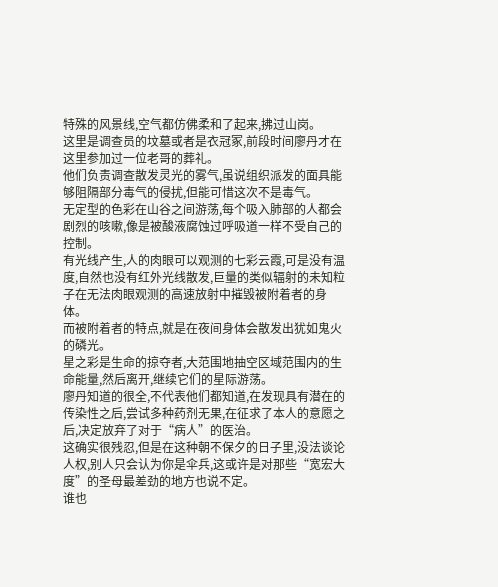特殊的风景线,空气都仿佛柔和了起来,拂过山岗。
这里是调查员的坟墓或者是衣冠冢,前段时间廖丹才在这里参加过一位老哥的葬礼。
他们负责调查散发灵光的雾气,虽说组织派发的面具能够阻隔部分毒气的侵扰,但能可惜这次不是毒气。
无定型的色彩在山谷之间游荡,每个吸入肺部的人都会剧烈的咳嗽,像是被酸液腐蚀过呼吸道一样不受自己的控制。
有光线产生,人的肉眼可以观测的七彩云霞,可是没有温度,自然也没有红外光线散发,巨量的类似辐射的未知粒子在无法肉眼观测的高速放射中摧毁被附着者的身体。
而被附着者的特点,就是在夜间身体会散发出犹如鬼火的磷光。
星之彩是生命的掠夺者,大范围地抽空区域范围内的生命能量,然后离开,继续它们的星际游荡。
廖丹知道的很全,不代表他们都知道,在发现具有潜在的传染性之后,尝试多种药剂无果,在征求了本人的意愿之后,决定放弃了对于“病人”的医治。
这确实很残忍,但是在这种朝不保夕的日子里,没法谈论人权,别人只会认为你是伞兵,这或许是对那些“宽宏大度”的圣母最差劲的地方也说不定。
谁也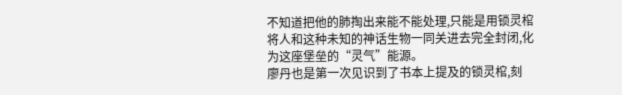不知道把他的肺掏出来能不能处理,只能是用锁灵棺将人和这种未知的神话生物一同关进去完全封闭,化为这座堡垒的“灵气”能源。
廖丹也是第一次见识到了书本上提及的锁灵棺,刻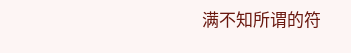满不知所谓的符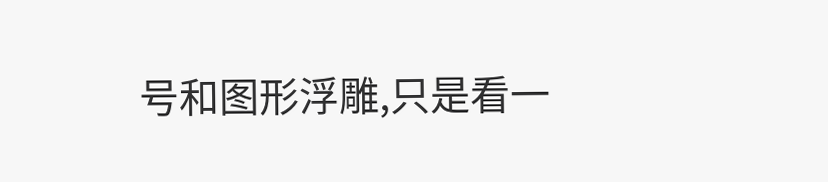号和图形浮雕,只是看一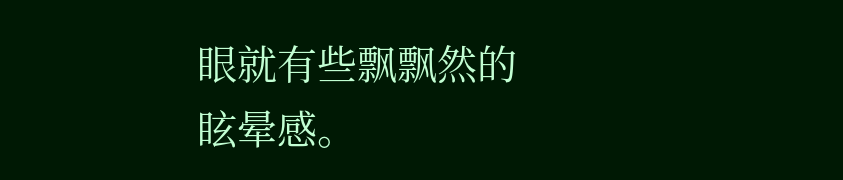眼就有些飘飘然的眩晕感。